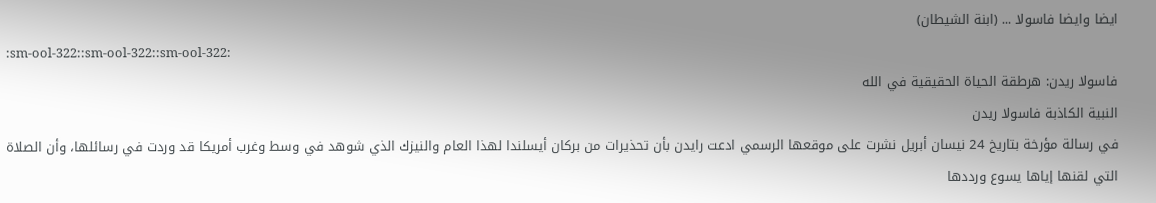ايضا وايضا فاسولا ... (ابنة الشيطان)
:sm-ool-322::sm-ool-322::sm-ool-322:
فاسولا ريدن: هرطقة الحياة الحقيقية في الله
النبية الكاذبة فاسولا ريدن
في رسالة مؤرخة بتاريخ 24 نيسان أبريل نشرت على موقعها الرسمي ادعت رايدن بأن تحذيرات من بركان أيسلندا لهذا العام والنيزك الذي شوهد في وسط وغرب أمريكا قد وردت في رسائلها، وأن الصلاة التي لقنها إياها يسوع ورددها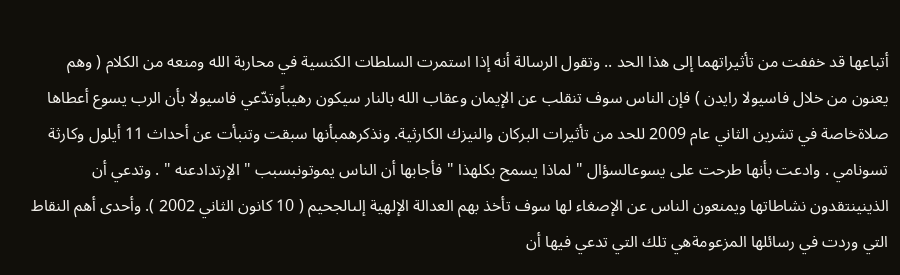أتباعها قد خففت من تأثيراتهما إلى هذا الحد .. وتقول الرسالة أنه إذا استمرت السلطات الكنسية في محاربة الله ومنعه من الكلام ( وهم يعنون من خلال فاسيولا رايدن ) فإن الناس سوف تنقلب عن الإيمان وعقاب الله بالنار سيكون رهيباًوتدّعي فاسيولا بأن الرب يسوع أعطاها صلاةخاصة في تشرين الثاني عام 2009 للحد من تأثيرات البركان والنيزك الكارثية. ونذكرهمبأنها سبقت وتنبأت عن أحداث 11 أيلول وكارثة تسونامي . وادعت بأنها طرحت على يسوعالسؤال " لماذا يسمح بكلهذا " فأجابها أن الناس يموتونبسبب " الإرتدادعنه " . وتدعي أن الذينينتقدون نشاطاتها ويمنعون الناس عن الإصغاء لها سوف تأخذ بهم العدالة الإلهية إلىالجحيم ( 10 كانون الثاني 2002 ). وأحدى أهم النقاط التي وردت في رسائلها المزعومةهي تلك التي تدعي فيها أن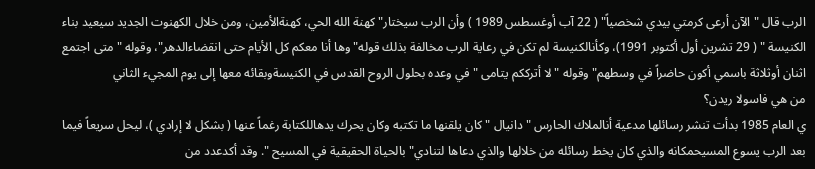الرب قال " الآن أرعى كرمتي بيدي شخصياً" ( 22 آب أوغسطس 1989 ) وأن الرب سيختار" كهنة الله الحي، كهنةالأمين، ومن خلال الكهنوت الجديد سيعيد بناء الكنيسة " ( 29 تشرين أول أكتوبر 1991)، وكأنالكنيسة لم تكن في رعاية الرب مخالفة بذلك قوله" وها أنا معكم كل الأيام حتى انقضاءالدهر"، وقوله " متى اجتمع اثنان أوثلاثة باسمي أكون حاضراً في وسطهم" وقوله " لا أترككم يتامى " في وعده بحلول الروح القدس في الكنيسةوبقائه معها إلى يوم المجيء الثاني
من هي فاسولا ريدن؟
ي العام 1985 بدأت تنشر رسائلها مدعية أنالملاك الحارس " دانيال " كان يلقنها ما تكتبه وكان يحرك يدهاللكتابة رغماً عنها ( بشكل لا إرادي )، ليحل سريعاً فيما بعد الرب يسوع المسيحمكانه والذي كان يخط رسائله من خلالها والذي دعاها لتنادي" بالحياة الحقيقية في المسيح ". وقد أكدعدد من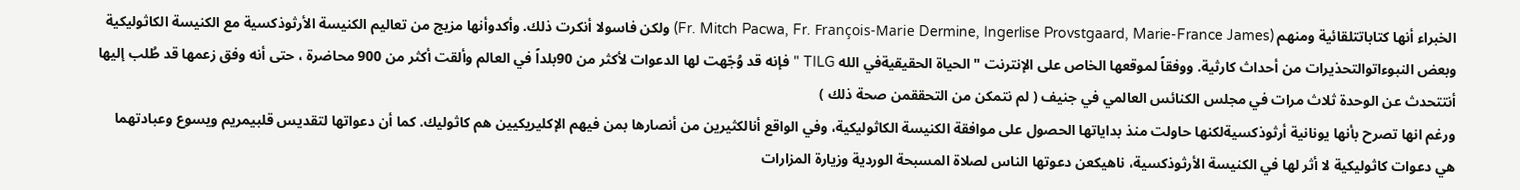الخبراء أنها كتاباتتلقائية ومنهم (Fr. Mitch Pacwa, Fr. François-Marie Dermine, Ingerlise Provstgaard, Marie-France James) ولكن فاسولا أنكرت ذلك. وأكدوأنها مزيج من تعاليم الكنيسة الأرثوذكسية مع الكنيسة الكاثوليكية وبعض النبوءاتوالتحذيرات من أحداث كارثية. ووفقاً لموقعها الخاص على الإنترنت " الحياة الحقيقيةفي الله TILG " فإنه قد وُجّهت لها الدعوات لأكثر من 90بلداً في العالم وألقت أكثر من 900 محاضرة ، حتى أنه وفق زعمها قد طُلب إليها أنتتحدث عن الوحدة ثلاث مرات في مجلس الكنائس العالمي في جنيف ( لم نتمكن من التحققمن صحة ذلك )
ورغم انها تصرح بأنها يونانية أرثوذكسيةلكنها حاولت منذ بداياتها الحصول على موافقة الكنيسة الكاثوليكية، وفي الواقع أنالكثيرين من أنصارها بمن فيهم الإكليريكيين هم كاثوليك. كما أن دعواتها لتقديس قلبيمريم ويسوع وعبادتهما هي دعوات كاثوليكية لا أثر لها في الكنيسة الأرثوذكسية، ناهيكعن دعوتها الناس لصلاة المسبحة الوردية وزيارة المزارات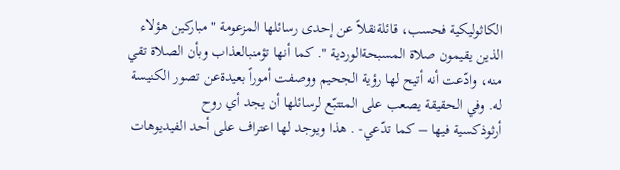الكاثوليكية فحسب، قائلةنقلاً عن إحدى رسائلها المزعومة " مباركين هؤلاء الذين يقيمون صلاة المسبحةالوردية ". كما أنها تؤمنبالعذاب وبأن الصلاة تقي منه، وادّعت أنه أتيح لها رؤية الجحيم ووصفت أموراً بعيدةعن تصور الكنيسة له. وفي الحقيقة يصعب على المتتبّع لرسائلها أن يجد أي روح
أرثوذكسية فيها – كما تدّعي- . هذا ويوجد لها اعتراف على أحد الفيديوهات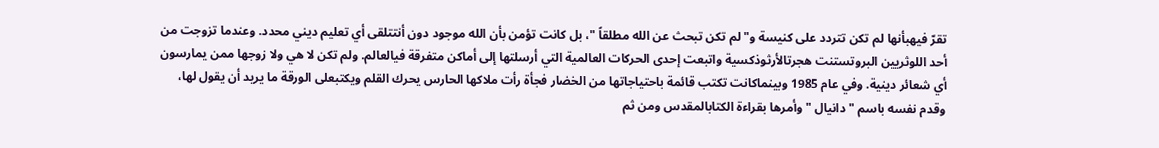تقرّ فيهبأنها لم تكن تتردد على كنيسة و" لم تكن تبحث عن الله مطلقاً "، بل كانت تؤمن بأن الله موجود دون أنتتلقى أي تعليم ديني محدد. وعندما تزوجت من أحد اللوثريين البروتستنت هجرتالأرثوذكسية واتبعت إحدى الحركات العالمية التي أرسلتها إلى أماكن متفرقة فيالعالم. ولم تكن لا هي ولا زوجها ممن يمارسون أي شعائر دينية. وفي عام 1985 وبينماكانت تكتب قائمة باحتياجاتها من الخضار فجأة رأت ملاكها الحارس يحرك القلم ويكتبعلى الورقة ما يريد أن يقول لها، وقدم نفسه باسم " دانيال " وأمرها بقراءة الكتابالمقدس ومن ثم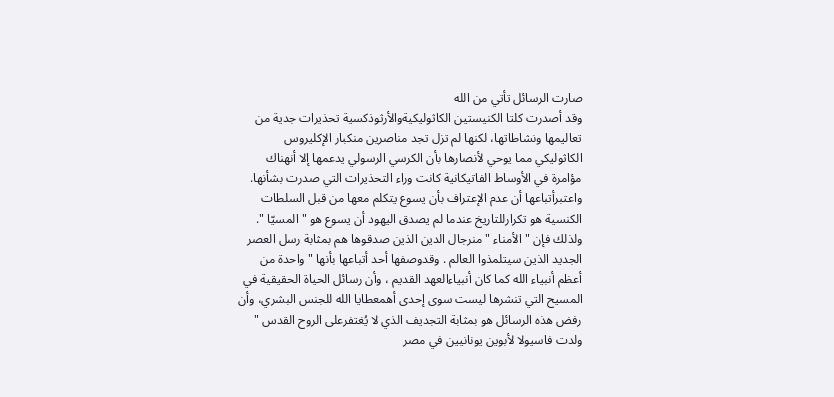صارت الرسائل تأتي من الله
وقد أصدرت كلتا الكنيستين الكاثوليكيةوالأرثوذكسية تحذيرات جدية من تعاليمها ونشاطاتها، لكنها لم تزل تجد مناصرين منكبار الإكليروس الكاثوليكي مما يوحي لأنصارها بأن الكرسي الرسولي يدعمها إلا أنهناك مؤامرة في الأوساط الفاتيكانية كانت وراء التحذيرات التي صدرت بشأنها. واعتبرأتباعها أن عدم الإعتراف بأن يسوع يتكلم معها من قبل السلطات الكنسية هو تكرارللتاريخ عندما لم يصدق اليهود أن يسوع هو " المسيّا ". ولذلك فإن " الأمناء " منرجال الدين الذين صدقوها هم بمثابة رسل العصر الجديد الذين سيتلمذوا العالم . وقدوصفها أحد أتباعها بأنها " واحدة من أعظم أنبياء الله كما كان أنبياءالعهد القديم ، وأن رسائل الحياة الحقيقية في المسيح التي تنشرها ليست سوى إحدى أهمعطايا الله للجنس البشري، وأن رفض هذه الرسائل هو بمثابة التجديف الذي لا يُغتفرعلى الروح القدس "
ولدت فاسيولا لأبوين يونانيين في مصر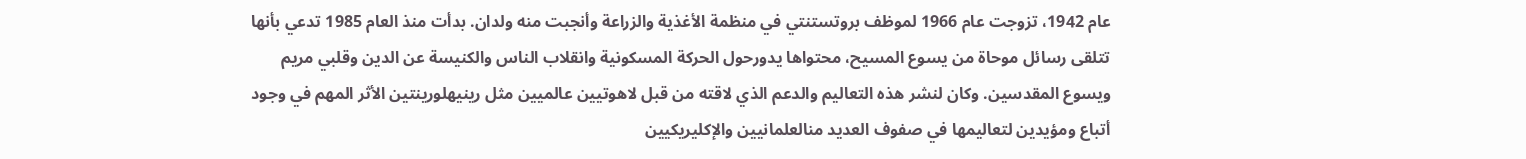عام 1942، تزوجت عام 1966 لموظف بروتستنتي في منظمة الأغذية والزراعة وأنجبت منه ولدان. بدأت منذ العام 1985 تدعي بأنها تتلقى رسائل موحاة من يسوع المسيح، محتواها يدورحول الحركة المسكونية وانقلاب الناس والكنيسة عن الدين وقلبي مريم ويسوع المقدسين. وكان لنشر هذه التعاليم والدعم الذي لاقته من قبل لاهوتيين عالميين مثل رينيهلورينتين الأثر المهم في وجود أتباع ومؤيدين لتعاليمها في صفوف العديد منالعلمانيين والإكليريكيين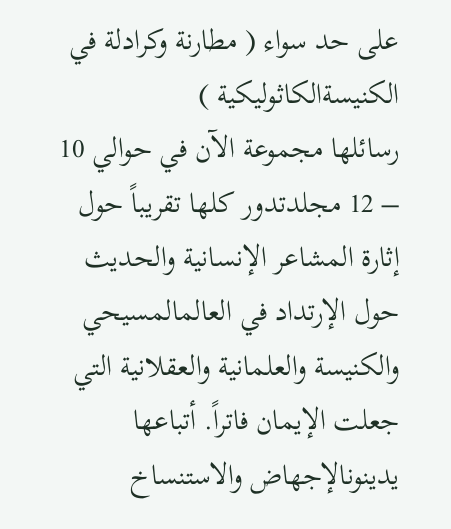على حد سواء ( مطارنة وكرادلة في الكنيسةالكاثوليكية )
رسائلها مجموعة الآن في حوالي 10 – 12 مجلدتدور كلها تقريباً حول إثارة المشاعر الإنسانية والحديث حول الإرتداد في العالمالمسيحي والكنيسة والعلمانية والعقلانية التي جعلت الإيمان فاتراً. أتباعها يدينونالإجهاض والاستنساخ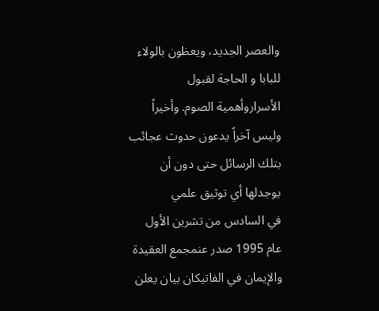والعصر الجديد، ويعظون بالولاء للبابا و الحاجة لقبول الأسراروأهمية الصوم. وأخيراً وليس آخراً يدعون حدوث عجائب بتلك الرسائل حتى دون أن يوجدلها أي توثيق علمي
في السادس من تشرين الأول عام 1995 صدر عنمجمع العقيدة والإيمان في الفاتيكان بيان يعلن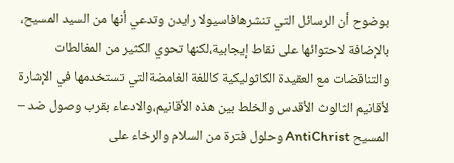بوضوح أن الرسائل التي تنشرهافاسيولا رايدن وتدعي أنها من السيد المسيح، بالإضافة لاحتوائها على نقاط إيجابية،لكنها تحوي الكثير من المغالطات والتناقضات مع العقيدة الكاثوليكية كاللغة الغامضةالتي تستخدمها في الإشارة لأقانيم الثالوث الأقدس والخلط بين هذه الأقانيم،والادعاء بقرب وصول ضد – المسيح AntiChrist وحلول فترة من السلام والرخاء على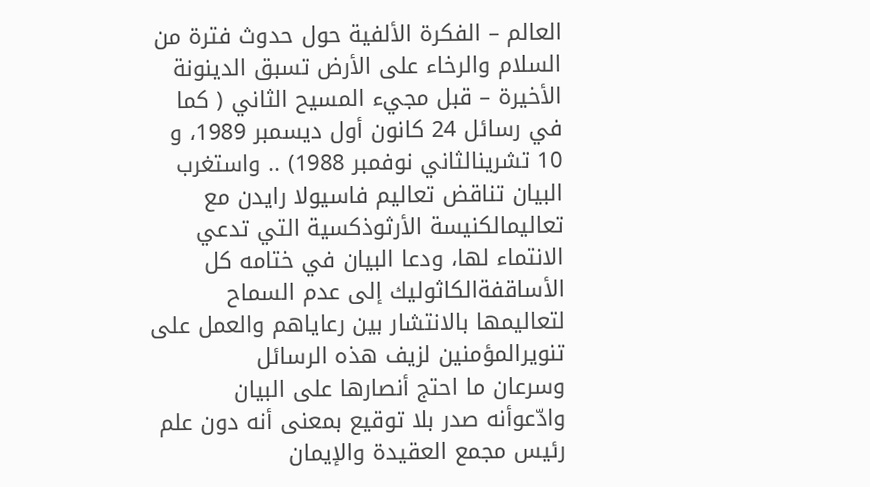العالم – الفكرة الألفية حول حدوث فترة من السلام والرخاء على الأرض تسبق الدينونة الأخيرة – قبل مجيء المسيح الثاني ( كما في رسائل 24 كانون أول ديسمبر 1989، و 10 تشرينالثاني نوفمبر 1988) .. واستغرب البيان تناقض تعاليم فاسيولا رايدن مع تعاليمالكنيسة الأرثوذكسية التي تدعي الانتماء لها، ودعا البيان في ختامه كل الأساقفةالكاثوليك إلى عدم السماح لتعاليمها بالانتشار بين رعاياهم والعمل على تنويرالمؤمنين لزيف هذه الرسائل
وسرعان ما احتج أنصارها على البيان وادّعوأنه صدر بلا توقيع بمعنى أنه دون علم رئيس مجمع العقيدة والإيمان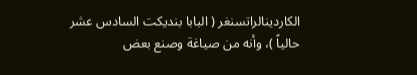الكاردينالراتسنغر ( البابا بنديكت السادس عشر حالياً )، وأنه من صياغة وصنع بعض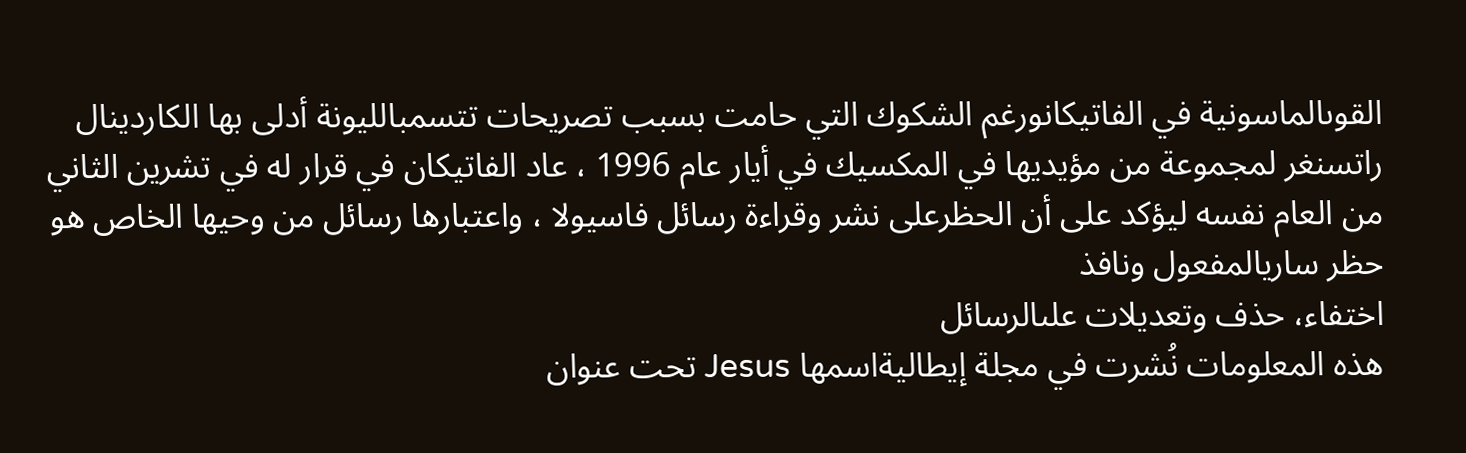القوىالماسونية في الفاتيكانورغم الشكوك التي حامت بسبب تصريحات تتسمبالليونة أدلى بها الكاردينال راتسنغر لمجموعة من مؤيديها في المكسيك في أيار عام 1996 ، عاد الفاتيكان في قرار له في تشرين الثاني من العام نفسه ليؤكد على أن الحظرعلى نشر وقراءة رسائل فاسيولا ، واعتبارها رسائل من وحيها الخاص هو حظر ساريالمفعول ونافذ
اختفاء، حذف وتعديلات علىالرسائل
هذه المعلومات نُشرت في مجلة إيطاليةاسمها Jesus تحت عنوان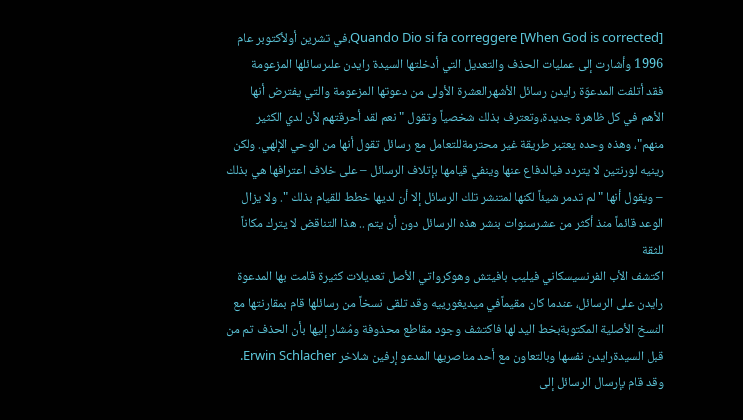Quando Dio si fa correggere [When God is corrected]،في تشرين أولأكتوبر عام 1996 وأشارت إلى عمليات الحذف والتعديل التي أدخلتها السيدة رايدن علىرسائلها المزعومة
فقد أتلفت المدعوّة رايدن رسائل الأشهرالعشرة الأولى من دعوتها المزعومة والتي يفترض أنها الأهم في كل ظاهرة جديدة،وتعترف بذلك شخصياً وتقول "نعم لقد أحرقتهم لأن لدي الكثير منهم"، وهذه وحده يعتبر طريقة غير محترمةللتعامل مع رسائل تقول أنها من الوحي الإلهي. ولكن رينيه لورنتين لا يتردد فيالدفاع عنها وينفي قيامها بإتلاف الرسائل – على خلاف اعترافها هي بذلك – ويقول أنها " لم تدمر شيئاً لكنها لمتنشر تلك الرسائل إلا أن لديها خطط للقيام بذلك ". ولا يزال الوعد قائماً منذ أكثر من عشرسنوات بنشر هذه الرسائل دون أن يتم .. هذا التناقض لا يترك مكاناً للثقة
اكتشف الأب الفرنسيسكاني فيليب بافيتش وهوكرواتي الأصل تعديلات كثيرة قامت بها المدعوة رايدن على الرسائل، عندما كان مقيماًفي ميديغورييه وقد تلقى نسخاً من رسائلها قام بمقارنتها مع النسخ الأصلية المكتوبةبخط اليد لها فاكتشف وجود مقاطع محذوفة ومُشار إليها بأن الحذف تم من قبل السيدةرايدن نفسها وبالتعاون مع أحد مناصريها المدعو إرفين شلاخر Erwin Schlacher. وقد قام بإرسال الرسائل إلى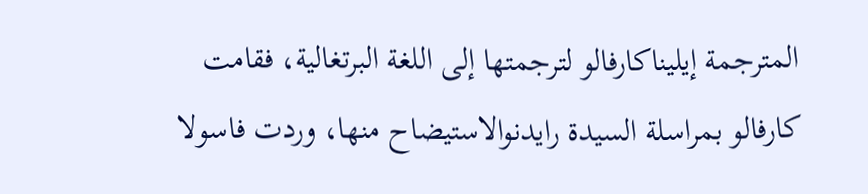المترجمة إيليناكارفالو لترجمتها إلى اللغة البرتغالية، فقامت كارفالو بمراسلة السيدة رايدنوالاستيضاح منها، وردت فاسولا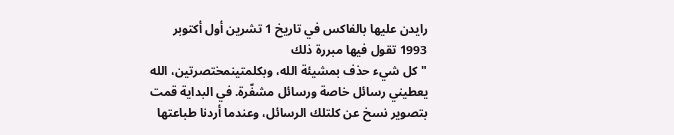رايدن عليها بالفاكس في تاريخ 1 تشرين أول أكتوبر 1993 تقول فيها مبررة ذلك
" كل شيء حذف بمشيئة الله، وبكلمتينمختصرتين، الله يعطيني رسائل خاصة ورسائل مشفّرة. في البداية قمت بتصوير نسخ عن كلتلك الرسائل، وعندما أردنا طباعتها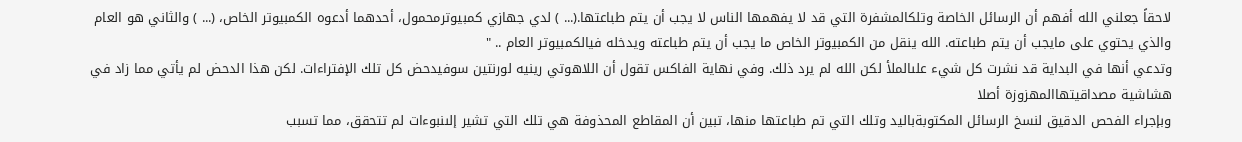لاحقاً جعلني الله أفهم أن الرسائل الخاصة وتلكالمشفرة التي قد لا يفهمها الناس لا يجب أن يتم طباعتها.(... ) لدي جهازي كمبيوترمحمول، أحدهما أدعوه الكمبيوتر الخاص، (... ) والثاني هو العام والذي يحتوي على مايجب أن يتم طباعته. الله ينقل من الكمبيوتر الخاص ما يجب أن يتم طباعته ويدخله فيالكمبيوتر العام .. "
وتدعي أنها في البداية قد نشرت كل شيء علىالملأ لكن الله لم يرد ذلك. وفي نهاية الفاكس تقول أن اللاهوتي رينيه لورنتين سوفيدحض كل تلك الإفتراءات. لكن هذا الدحض لم يأتي مما زاد في هشاشية مصداقيتهاالمهزوزة أصلا
وبإجراء الفحص الدقيق لنسخ الرسائل المكتوبةباليد وتلك التي تم طباعتها منها، تبين أن المقاطع المحذوفة هي تلك التي تشير إلىنبوءات لم تتحقق، مما تسبب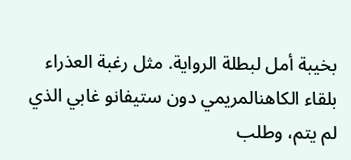بخيبة أمل لبطلة الرواية. مثل رغبة العذراء بلقاء الكاهنالمريمي دون ستيفانو غابي الذي لم يتم، وطلب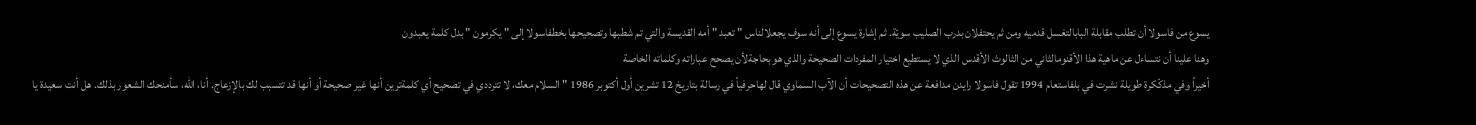يسوع من فاسولا أن تطلب مقابلة البابالتغسل قدميه ومن ثم يحتفلان بدرب الصليب سويّة. ثم إشارة يسوع إلى أنه سوف يجعلالناس " تعبد " أمه القديسة والتي تم شطبها وتصحيحها بخطفاسولا إلى " يكرمون " بدل كلمة يعبدون
وهنا علينا أن نتساءل عن ماهية هذا الأقنومالثاني من الثالوث الأقدس الذي لا يستطيع اختيار المفردات الصحيحة والذي هو بحاجةلأن يصحح عباراته وكلماته الخاصة
أخيراً وفي مذكّكرة طويلة نشرت في بلفاستعام 1994 تقول فاسولا رايدن مدافعة عن هذه التصحيحات أن الآب السماوي قال لهاحرفياً في رسالة بتاريخ 12 تشرين أول أكتوبر 1986 " السلام معك، لا تترددي في تصحيح أي كلمةترين أنها غير صحيحة أو أنها قد تتسبب لك بالإزعاج. أنا، الله، سأمنحك الشعور بذلك. هل أنت سعيدة يا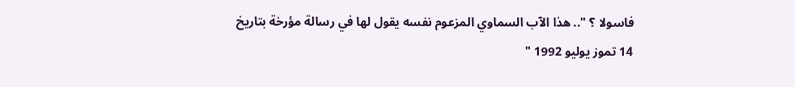فاسولا ؟ ".. هذا الآب السماوي المزعوم نفسه يقول لها في رسالة مؤرخة بتاريخ 14 تموز يوليو 1992 "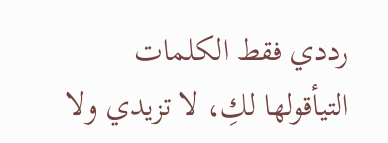رددي فقط الكلمات التيأقولها لكِ، لا تزيدي ولا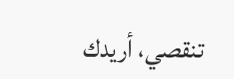تنقصي، أريدك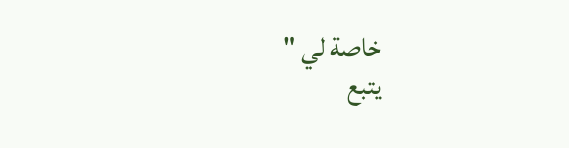خاصة لي "
يتبع